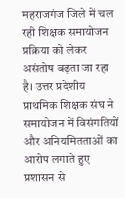महराजगंज जिले में चल रही शिक्षक समायोजन प्रक्रिया को लेकर असंतोष बढ़ता जा रहा है। उत्तर प्रदेशीय प्राथमिक शिक्षक संघ ने समायोजन में विसंगतियों और अनियमितताओं का आरोप लगाते हुए प्रशासन से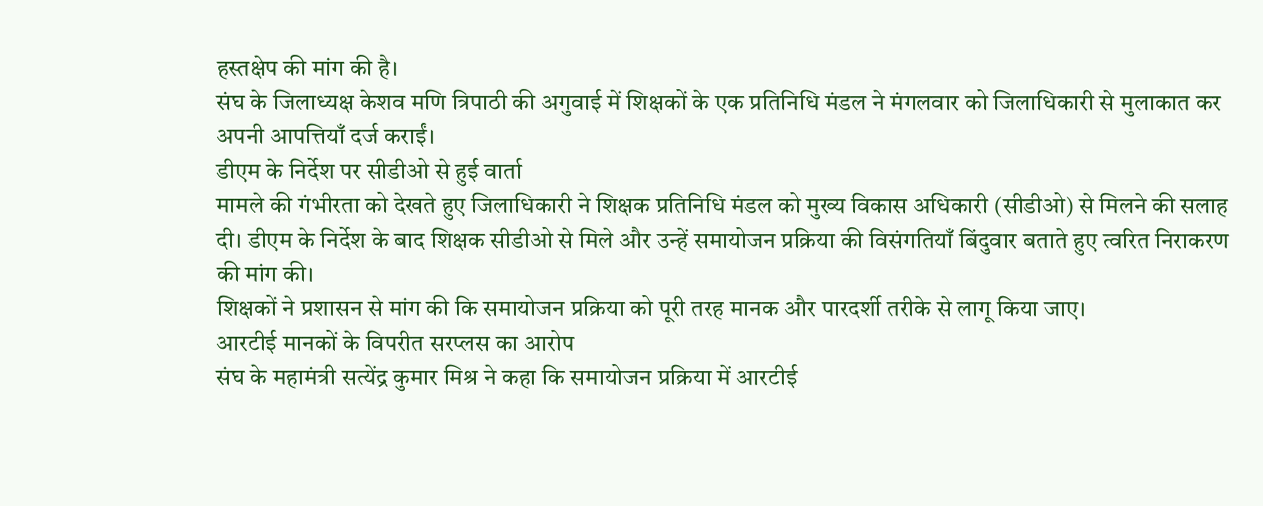हस्तक्षेप की मांग की है।
संघ के जिलाध्यक्ष केशव मणि त्रिपाठी की अगुवाई में शिक्षकों के एक प्रतिनिधि मंडल ने मंगलवार को जिलाधिकारी से मुलाकात कर अपनी आपत्तियाँ दर्ज कराईं।
डीएम के निर्देश पर सीडीओ से हुई वार्ता
मामले की गंभीरता को देखते हुए जिलाधिकारी ने शिक्षक प्रतिनिधि मंडल को मुख्य विकास अधिकारी (सीडीओ) से मिलने की सलाह दी। डीएम के निर्देश के बाद शिक्षक सीडीओ से मिले और उन्हें समायोजन प्रक्रिया की विसंगतियाँ बिंदुवार बताते हुए त्वरित निराकरण की मांग की।
शिक्षकों ने प्रशासन से मांग की कि समायोजन प्रक्रिया को पूरी तरह मानक और पारदर्शी तरीके से लागू किया जाए।
आरटीई मानकों के विपरीत सरप्लस का आरोप
संघ के महामंत्री सत्येंद्र कुमार मिश्र ने कहा कि समायोजन प्रक्रिया में आरटीई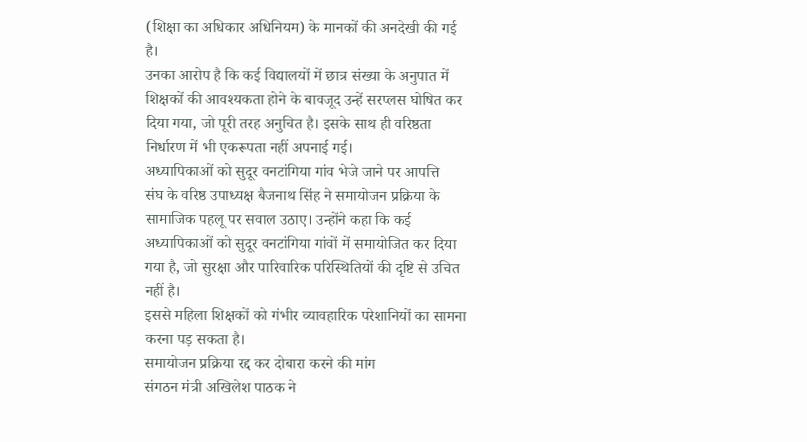(शिक्षा का अधिकार अधिनियम) के मानकों की अनदेखी की गई है।
उनका आरोप है कि कई विद्यालयों में छात्र संख्या के अनुपात में शिक्षकों की आवश्यकता होने के बावजूद उन्हें सरप्लस घोषित कर दिया गया, जो पूरी तरह अनुचित है। इसके साथ ही वरिष्ठता निर्धारण में भी एकरूपता नहीं अपनाई गई।
अध्यापिकाओं को सुदूर वनटांगिया गांव भेजे जाने पर आपत्ति
संघ के वरिष्ठ उपाध्यक्ष बैजनाथ सिंह ने समायोजन प्रक्रिया के सामाजिक पहलू पर सवाल उठाए। उन्होंने कहा कि कई अध्यापिकाओं को सुदूर वनटांगिया गांवों में समायोजित कर दिया गया है, जो सुरक्षा और पारिवारिक परिस्थितियों की दृष्टि से उचित नहीं है।
इससे महिला शिक्षकों को गंभीर व्यावहारिक परेशानियों का सामना करना पड़ सकता है।
समायोजन प्रक्रिया रद्द कर दोबारा करने की मांग
संगठन मंत्री अखिलेश पाठक ने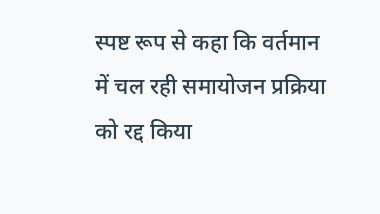स्पष्ट रूप से कहा कि वर्तमान में चल रही समायोजन प्रक्रिया को रद्द किया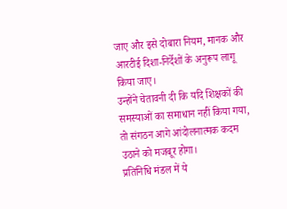जाए और इसे दोबारा नियम, मानक और आरटीई दिशा-निर्देशों के अनुरूप लागू किया जाए।
उन्होंने चेतावनी दी कि यदि शिक्षकों की समस्याओं का समाधान नहीं किया गया, तो संगठन आगे आंदोलनात्मक कदम उठाने को मजबूर होगा।
प्रतिनिधि मंडल में ये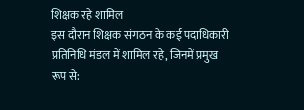शिक्षक रहे शामिल
इस दौरान शिक्षक संगठन के कई पदाधिकारी प्रतिनिधि मंडल में शामिल रहे, जिनमें प्रमुख रूप से: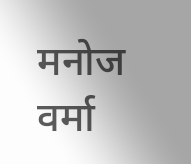मनोज वर्मा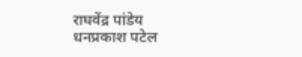राघवेंद्र पांडेय
धनप्रकाश पटेल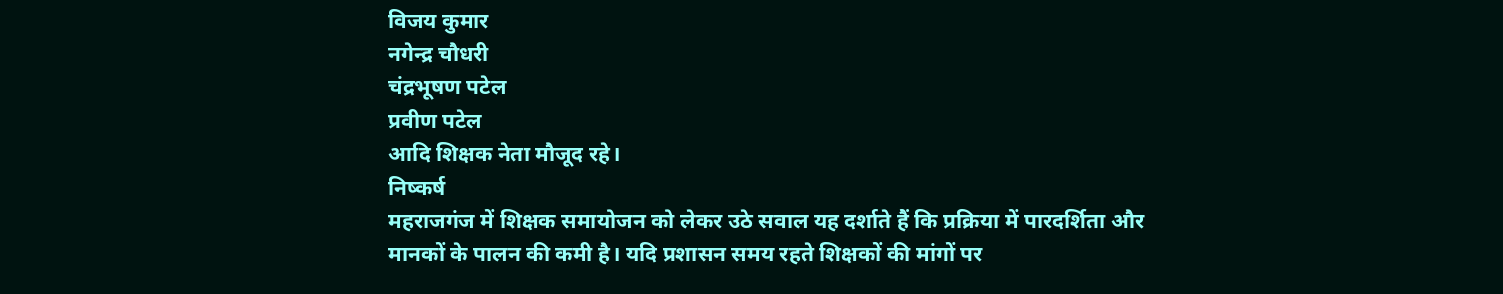विजय कुमार
नगेन्द्र चौधरी
चंद्रभूषण पटेल
प्रवीण पटेल
आदि शिक्षक नेता मौजूद रहे।
निष्कर्ष
महराजगंज में शिक्षक समायोजन को लेकर उठे सवाल यह दर्शाते हैं कि प्रक्रिया में पारदर्शिता और मानकों के पालन की कमी है। यदि प्रशासन समय रहते शिक्षकों की मांगों पर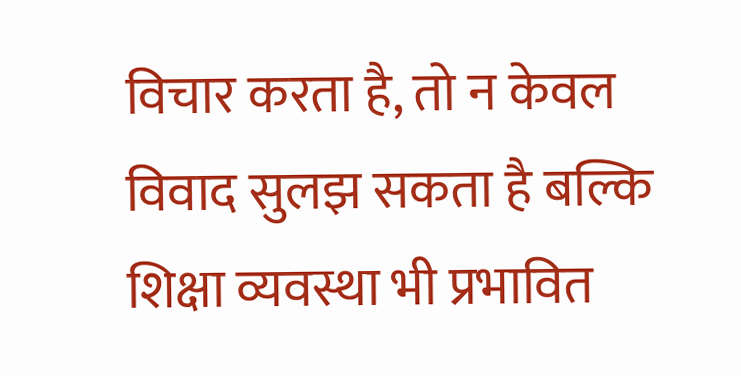विचार करता है, तो न केवल विवाद सुलझ सकता है बल्कि शिक्षा व्यवस्था भी प्रभावित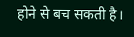होने से बच सकती है।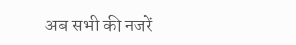अब सभी की नजरें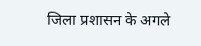जिला प्रशासन के अगले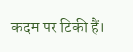कदम पर टिकी हैं।